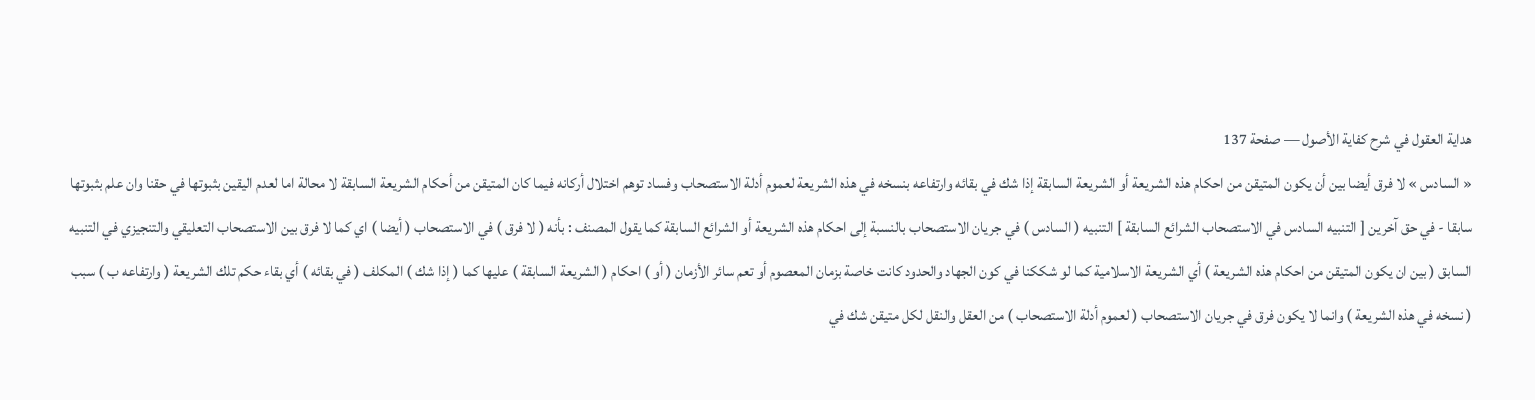هداية العقول في شرح كفاية الأصول — صفحة 137
« السادس » لا فرق أيضا بين أن يكون المتيقن من احكام هذه الشريعة أو الشريعة السابقة إذا شك في بقائه وارتفاعه بنسخه في هذه الشريعة لعموم أدلة الاستصحاب وفساد توهم اختلال أركانه فيما كان المتيقن من أحكام الشريعة السابقة لا محالة اما لعدم اليقين بثبوتها في حقنا وان علم بثبوتها سابقا - في حق آخرين [ التنبيه السادس في الاستصحاب الشرائع السابقة ] التنبيه ( السادس ) في جريان الاستصحاب بالنسبة إلى احكام هذه الشريعة أو الشرائع السابقة كما يقول المصنف : بأنه ( لا فرق ) في الاستصحاب ( أيضا ) اي كما لا فرق بين الاستصحاب التعليقي والتنجيزي في التنبيه السابق ( بين ان يكون المتيقن من احكام هذه الشريعة ) أي الشريعة الاسلامية كما لو شككنا في كون الجهاد والحدود كانت خاصة بزمان المعصوم أو تعم سائر الأزمان ( أو ) احكام ( الشريعة السابقة ) عليها كما ( إذا شك ) المكلف ( في بقائه ) أي بقاء حكم تلك الشريعة ( وارتفاعه ب ) سبب ( نسخه في هذه الشريعة ) وانما لا يكون فرق في جريان الاستصحاب ( لعموم أدلة الاستصحاب ) من العقل والنقل لكل متيقن شك في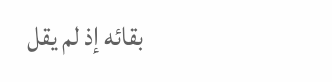بقائه إذ لم يقل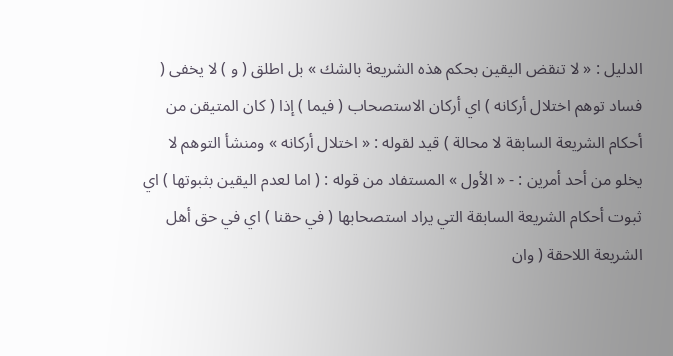الدليل : « لا تنقض اليقين بحكم هذه الشريعة بالشك » بل اطلق ( و ) لا يخفى ( فساد توهم اختلال أركانه ) اي أركان الاستصحاب ( فيما ) إذا ( كان المتيقن من أحكام الشريعة السابقة لا محالة ) قيد لقوله : « اختلال أركانه » ومنشأ التوهم لا يخلو من أحد أمرين : - « الأول » المستفاد من قوله : ( اما لعدم اليقين بثبوتها ) اي ثبوت أحكام الشريعة السابقة التي يراد استصحابها ( في حقنا ) اي في حق أهل الشريعة اللاحقة ( وان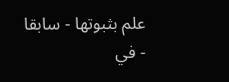علم بثبوتها - سابقا - في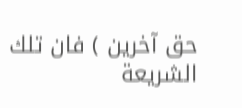حق آخرين ) فان تلك الشريعة